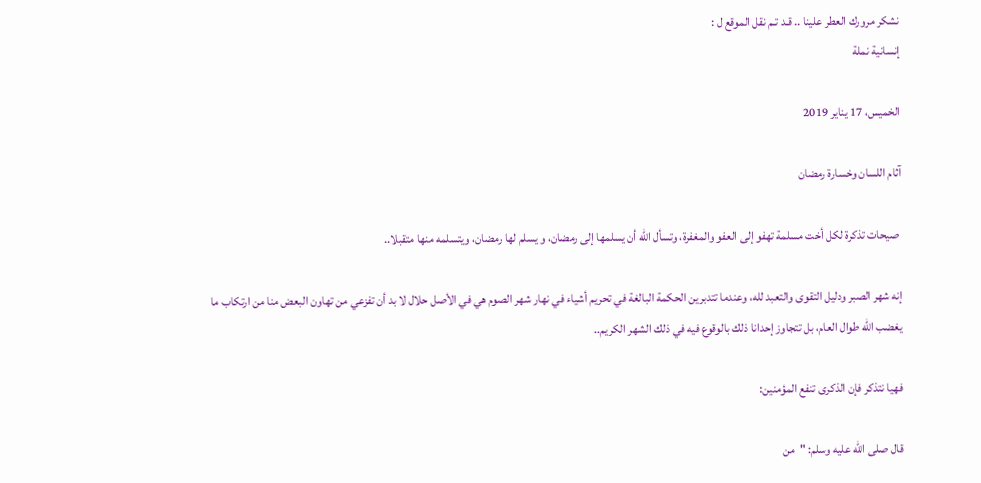نشكر مرورك العطر علينا .. قـد تـم نقل الموقع ل :
إنسانية نملة

الخميس، 17 يناير 2019

آثام اللسان وخسارة رمضان

 صيحات تذكرة لكل أخت مسلمة تهفو إلى العفو والمغفرة، وتسأل الله أن يسلمها إلى رمضان، و يسلم لها رمضان، ويتسلمه منها متقبلا..

إنه شهر الصبر ودليل التقوى والتعبد لله، وعندما تتدبرين الحكمة البالغة في تحريم أشياء في نهار شهر الصوم هي في الأصل حلال لا بد أن تفزعي من تهاون البعض منا من ارتكاب ما يغضب الله طوال العام، بل تتجاوز إحدانا ذلك بالوقوع فيه في ذلك الشهر الكريم..

فهيا نتذكر فإن الذكرى تنفع المؤمنين:

قال صلى الله عليه وسلم: "من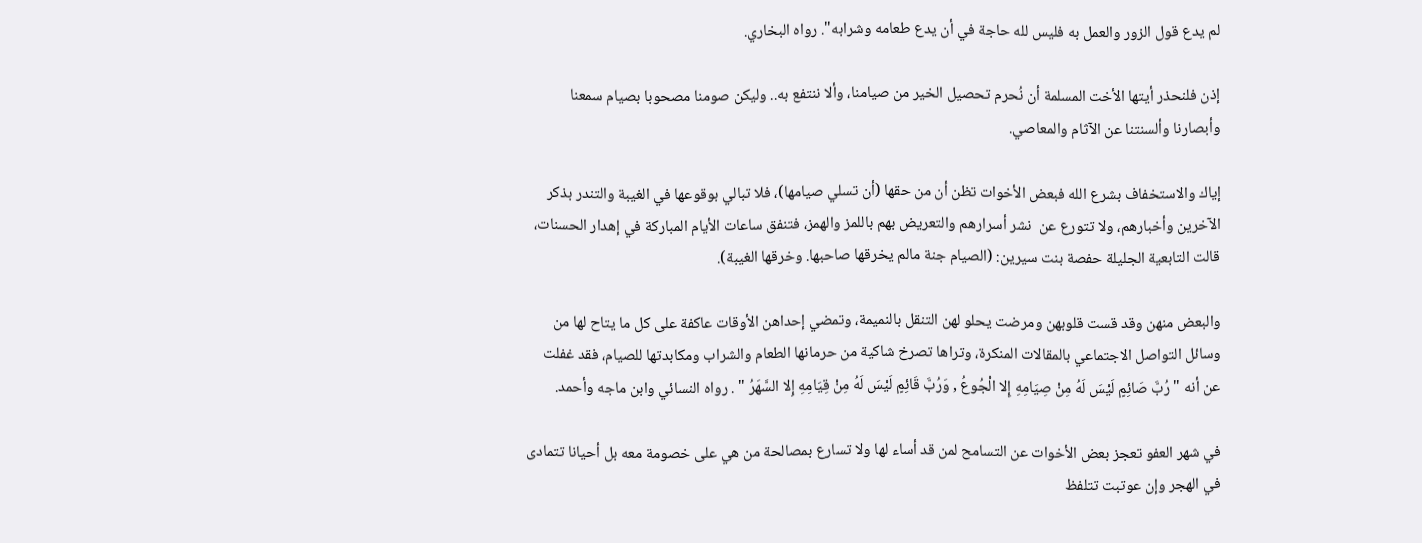لم يدع قول الزور والعمل به فليس لله حاجة في أن يدع طعامه وشرابه". رواه البخاري.

إذن فلنحذر أيتها الأخت المسلمة أن نُحرم تحصيل الخير من صيامنا، وألا ننتفع به.. وليكن صومنا مصحوبا بصيام سمعنا وأبصارنا وألسنتنا عن الآثام والمعاصي.

إياك والاستخفاف بشرع الله فبعض الأخوات تظن أن من حقها (أن تسلي صيامها)، فلا تبالي بوقوعها في الغيبة والتندر بذكر الآخرين وأخبارهم، ولا تتورع عن  نشر أسرارهم والتعريض بهم باللمز والهمز، فتنفق ساعات الأيام المباركة في إهدار الحسنات، قالت التابعية الجليلة حفصة بنت سيرين: (الصيام جنة مالم يخرقها صاحبها. وخرقها الغيبة).

والبعض منهن وقد قست قلوبهن ومرضت يحلو لهن التنقل بالنميمة، وتمضي إحداهن الأوقات عاكفة على كل ما يتاح لها من وسائل التواصل الاجتماعي بالمقالات المنكرة، وتراها تصرخ شاكية من حرمانها الطعام والشراب ومكابدتها للصيام، فقد غفلت عن أنه " رُبَّ صَائِمٍ لَيْسَ لَهُ مِنْ صِيَامِهِ إِلا الْجُوعُ , وَرُبَّ قَائِمٍ لَيْسَ لَهُ مِنْ قِيَامِهِ إِلا السَّهَرُ " . رواه النسائي وابن ماجه وأحمد.

في شهر العفو تعجز بعض الأخوات عن التسامح لمن قد أساء لها ولا تسارع بمصالحة من هي على خصومة معه بل أحيانا تتمادى في الهجر وإن عوتبت تتلفظ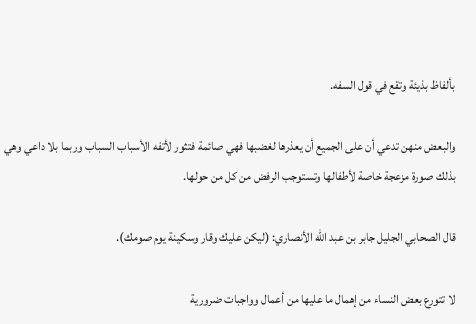بألفاظ بذيئة وتقع في قول السفه.

والبعض منهن تدعي أن على الجميع أن يعذرها لغضبها فهي صائمة فتثور لأتفه الأسباب السباب وربما بلا داعي وهي بذلك صورة مزعجة خاصة لأطفالها وتستوجب الرفض من كل من حولها.

قال الصحابي الجليل جابر بن عبد الله الأنصاري: (ليكن عليك وقار وسكينة يوم صومك).

لا تتورع بعض النساء من إهمال ما عليها من أعمال وواجبات ضرورية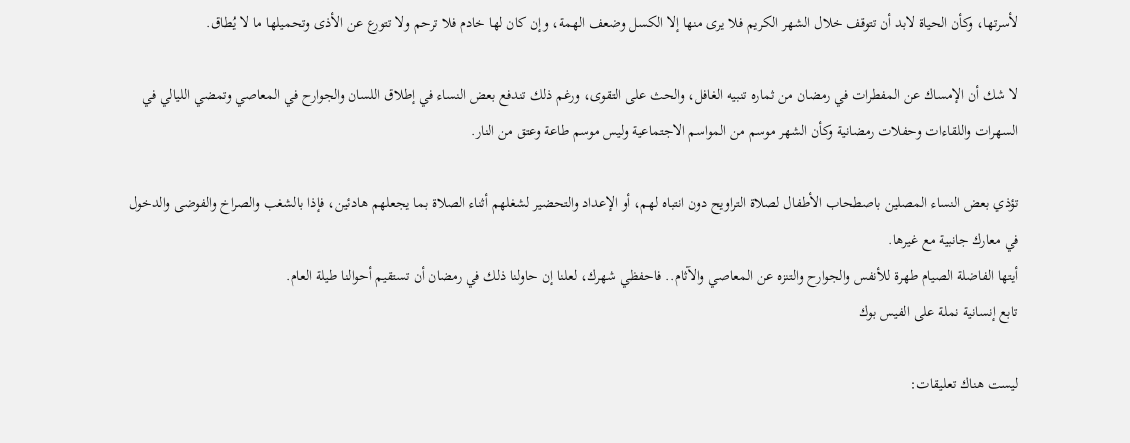لأسرتها، وكأن الحياة لابد أن تتوقف خلال الشهر الكريم فلا يرى منها إلا الكسل وضعف الهمة، وإن كان لها خادم فلا ترحم ولا تتورع عن الأذى وتحميلها ما لا يُطاق.

لا شك أن الإمساك عن المفطرات في رمضان من ثماره تنبيه الغافل، والحث على التقوى، ورغم ذلك تندفع بعض النساء في إطلاق اللسان والجوارح في المعاصي وتمضي الليالي في السهرات واللقاءات وحفلات رمضانية وكأن الشهر موسم من المواسم الاجتماعية وليس موسم طاعة وعتق من النار.

تؤذي بعض النساء المصلين باصطحاب الأطفال لصلاة التراويح دون انتباه لهم، أو الإعداد والتحضير لشغلهم أثناء الصلاة بما يجعلهم هادئين، فإذا بالشغب والصراخ والفوضى والدخول في معارك جانبية مع غيرها.
أيتها الفاضلة الصيام طهرة للأنفس والجوارح والتنزه عن المعاصي والآثام.. فاحفظي شهرك، لعلنا إن حاولنا ذلك في رمضان أن تستقيم أحوالنا طيلة العام.
تابع إنسانية نملة على الفيس بوك

ليست هناك تعليقات: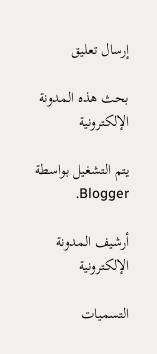إرسال تعليق

بحث هذه المدونة الإلكترونية

يتم التشغيل بواسطة Blogger.

أرشيف المدونة الإلكترونية

التسميات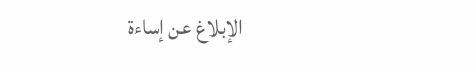الإبلاغ عن إساءة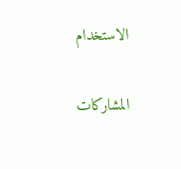الاستخدام

المشاركات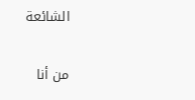الشائعة

من أنا